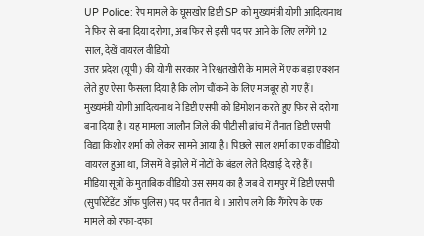UP Police: रेप मामले के घूसखोर डिप्टी SP को मुख्यमंत्री योगी आदित्यनाथ ने फिर से बना दिया दरोगा, अब फिर से इसी पद पर आने के लिए लगेंगे 12 साल, देखें वायरल वीडियो
उत्तर प्रदेश (यूपी) की योगी सरकार ने रिश्वतखोरी के मामले में एक बड़ा एक्शन लेते हुए ऐसा फैसला दिया है कि लोग चौंकने के लिए मजबूर हो गए हैं। मुख्यमंत्री योगी आदित्यनाथ ने डिप्टी एसपी को डिमोशन करते हुए फिर से दरोगा बना दिया है। यह मामला जालौन जिले की पीटीसी ब्रांच में तैनात डिप्टी एसपी विद्या किशोर शर्मा को लेकर सामने आया है। पिछले साल शर्मा का एक वीडियो वायरल हुआ था, जिसमें वे झोले में नोटों के बंडल लेते दिखाई दे रहे हैं।
मीडिया सूत्रों के मुताबिक वीडियो उस समय का है जब वे रामपुर में डिप्टी एसपी (सुपरिटेंडेंट ऑफ पुलिस) पद पर तैनात थे। आरोप लगे कि गैंगरेप के एक मामले को रफा-दफा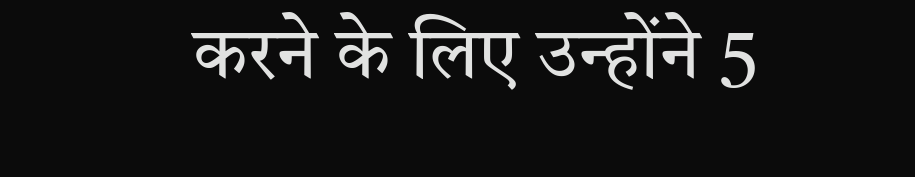करने के लिए उन्होंने 5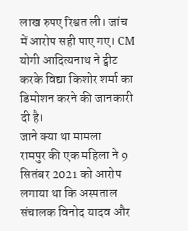लाख रुपए रिश्वत ली। जांच में आरोप सही पाए गए। CM योगी आदित्यनाथ ने ट्वीट करके विद्या किशोर शर्मा का डिमोशन करने की जानकारी दी है।
जाने क्या था मामला
रामपुर की एक महिला ने 9 सितंबर 2021 को आरोप लगाया था कि अस्पताल संचालक विनोद यादव और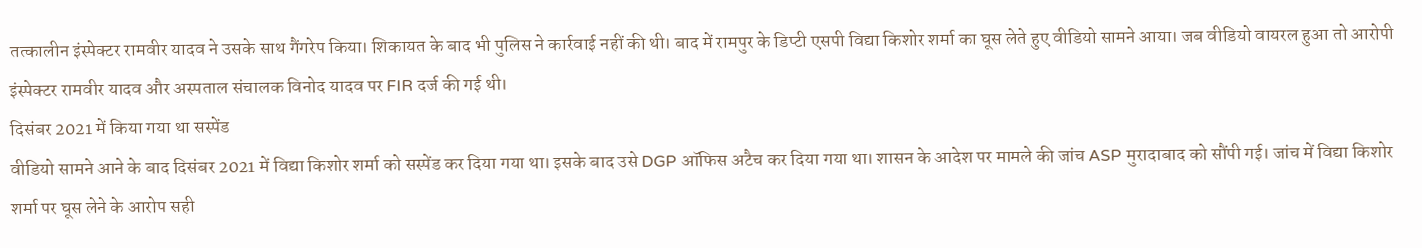तत्कालीन इंस्पेक्टर रामवीर यादव ने उसके साथ गैंगरेप किया। शिकायत के बाद भी पुलिस ने कार्रवाई नहीं की थी। बाद में रामपुर के डिप्टी एसपी विद्या किशोर शर्मा का घूस लेते हुए वीडियो सामने आया। जब वीडियो वायरल हुआ तो आरोपी इंस्पेक्टर रामवीर यादव और अस्पताल संचालक विनोद यादव पर FIR दर्ज की गई थी।
दिसंबर 2021 में किया गया था सस्पेंड
वीडियो सामने आने के बाद दिसंबर 2021 में विद्या किशोर शर्मा को सस्पेंड कर दिया गया था। इसके बाद उसे DGP ऑफिस अटैच कर दिया गया था। शासन के आदेश पर मामले की जांच ASP मुरादाबाद को सौंपी गई। जांच में विद्या किशोर शर्मा पर घूस लेने के आरोप सही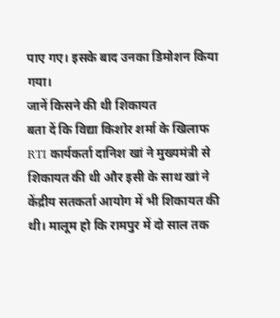पाए गए। इसके बाद उनका डिमोशन किया गया।
जानें किसने की थी शिकायत
बता दें कि विद्या किशोर शर्मा के खिलाफ RTI कार्यकर्ता दानिश खां ने मुख्यमंत्री से शिकायत की थी और इसी के साथ खां ने केंद्रीय सतकर्ता आयोग में भी शिकायत की थी। मालूम हो कि रामपुर में दो साल तक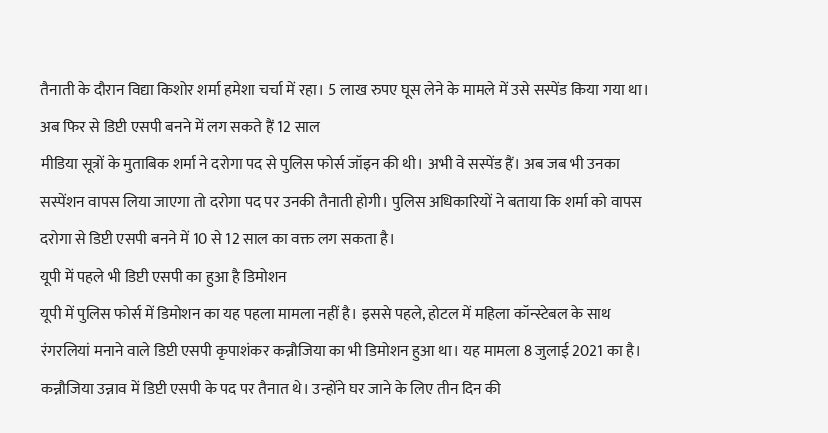तैनाती के दौरान विद्या किशोर शर्मा हमेशा चर्चा में रहा। 5 लाख रुपए घूस लेने के मामले में उसे सस्पेंड किया गया था।
अब फिर से डिप्टी एसपी बनने में लग सकते हैं 12 साल
मीडिया सूत्रों के मुताबिक शर्मा ने दरोगा पद से पुलिस फोर्स जॉइन की थी। अभी वे सस्पेंड हैं। अब जब भी उनका सस्पेंशन वापस लिया जाएगा तो दरोगा पद पर उनकी तैनाती होगी। पुलिस अधिकारियों ने बताया कि शर्मा को वापस दरोगा से डिप्टी एसपी बनने में 10 से 12 साल का वक्त लग सकता है।
यूपी में पहले भी डिप्टी एसपी का हुआ है डिमोशन
यूपी में पुलिस फोर्स में डिमोशन का यह पहला मामला नहीं है। इससे पहले, होटल में महिला कॉन्स्टेबल के साथ रंगरलियां मनाने वाले डिप्टी एसपी कृपाशंकर कन्नौजिया का भी डिमोशन हुआ था। यह मामला 8 जुलाई 2021 का है। कन्नौजिया उन्नाव में डिप्टी एसपी के पद पर तैनात थे। उन्होंने घर जाने के लिए तीन दिन की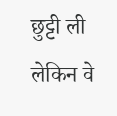छुट्टी ली लेकिन वे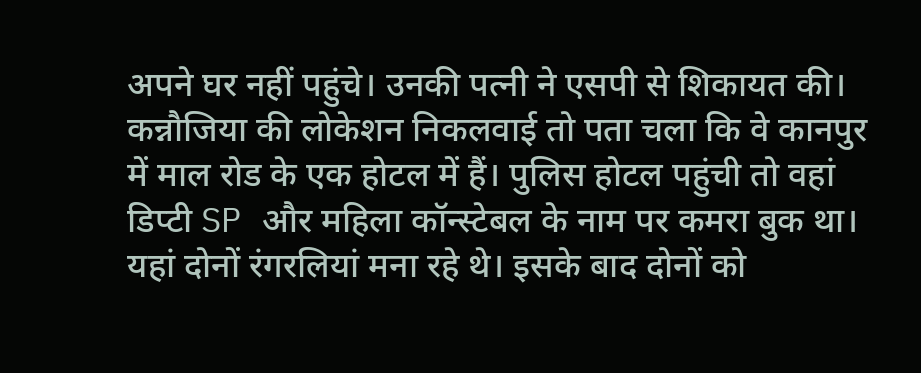अपने घर नहीं पहुंचे। उनकी पत्नी ने एसपी से शिकायत की। कन्नौजिया की लोकेशन निकलवाई तो पता चला कि वे कानपुर में माल रोड के एक होटल में हैं। पुलिस होटल पहुंची तो वहां डिप्टी SP और महिला कॉन्स्टेबल के नाम पर कमरा बुक था। यहां दोनों रंगरलियां मना रहे थे। इसके बाद दोनों को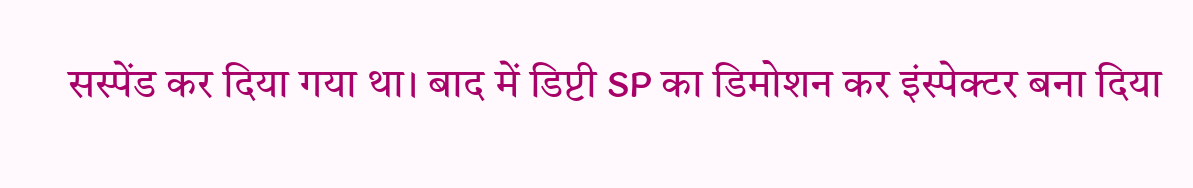सस्पेंड कर दिया गया था। बाद में डिप्टी SP का डिमोशन कर इंस्पेक्टर बना दिया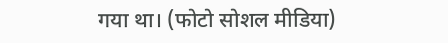गया था। (फोटो सोशल मीडिया)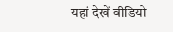यहां देखें वीडियो